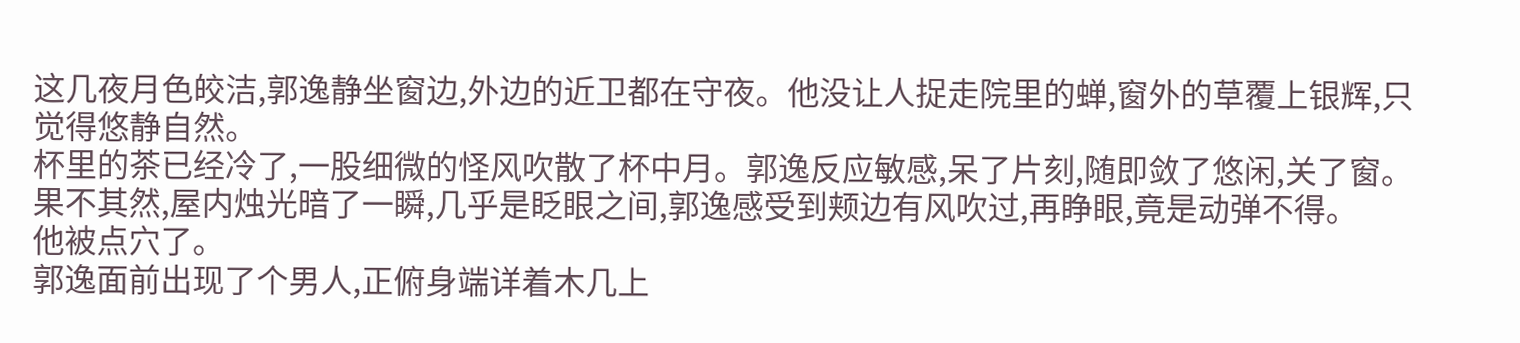这几夜月色皎洁,郭逸静坐窗边,外边的近卫都在守夜。他没让人捉走院里的蝉,窗外的草覆上银辉,只觉得悠静自然。
杯里的茶已经冷了,一股细微的怪风吹散了杯中月。郭逸反应敏感,呆了片刻,随即敛了悠闲,关了窗。
果不其然,屋内烛光暗了一瞬,几乎是眨眼之间,郭逸感受到颊边有风吹过,再睁眼,竟是动弹不得。
他被点穴了。
郭逸面前出现了个男人,正俯身端详着木几上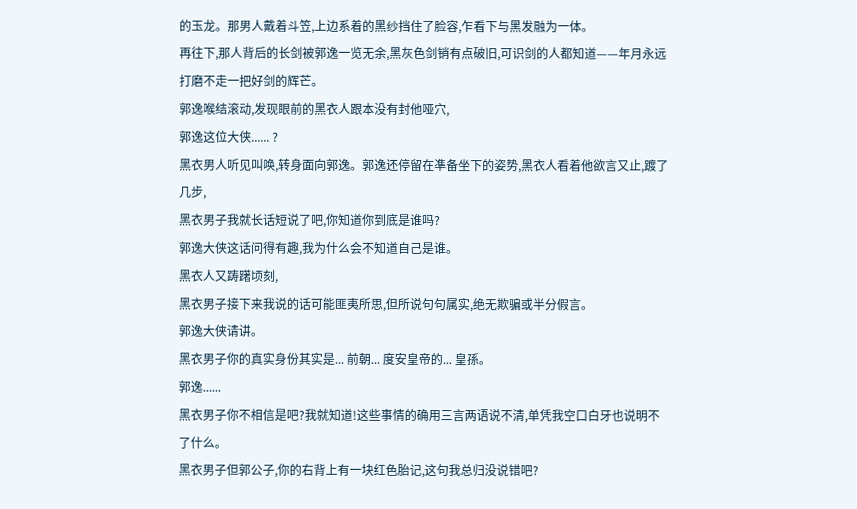的玉龙。那男人戴着斗笠,上边系着的黑纱挡住了脸容,乍看下与黑发融为一体。
再往下,那人背后的长剑被郭逸一览无余,黑灰色剑销有点破旧,可识剑的人都知道——年月永远打磨不走一把好剑的辉芒。
郭逸喉结滚动,发现眼前的黑衣人跟本没有封他哑穴,
郭逸这位大侠...... ?
黑衣男人听见叫唤,转身面向郭逸。郭逸还停留在凖备坐下的姿势,黑衣人看着他欲言又止,踱了几步,
黑衣男子我就长话短说了吧,你知道你到底是谁吗?
郭逸大侠这话问得有趣,我为什么会不知道自己是谁。
黑衣人又踌躇顷刻,
黑衣男子接下来我说的话可能匪夷所思,但所说句句属实,绝无欺骗或半分假言。
郭逸大侠请讲。
黑衣男子你的真实身份其实是... 前朝... 度安皇帝的... 皇孫。
郭逸......
黑衣男子你不相信是吧?我就知道!这些事情的确用三言两语说不清,单凭我空口白牙也说明不了什么。
黑衣男子但郭公子,你的右背上有一块红色胎记,这句我总归没说错吧?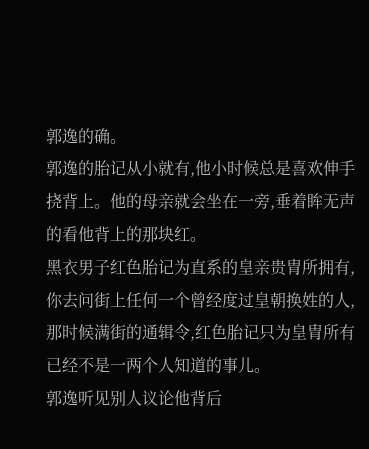郭逸的确。
郭逸的胎记从小就有,他小时候总是喜欢伸手挠背上。他的母亲就会坐在一旁,垂着眸无声的看他背上的那块红。
黑衣男子红色胎记为直系的皇亲贵胄所拥有,你去问街上任何一个曾经度过皇朝换姓的人,那时候满街的通辑令,红色胎记只为皇胄所有已经不是一两个人知道的事儿。
郭逸听见别人议论他背后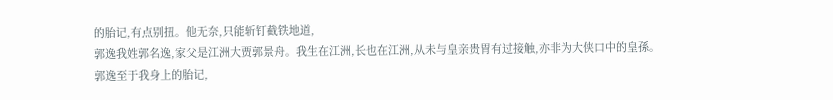的胎记,有点别扭。他无奈,只能斩钉截铁地道,
郭逸我姓郭名逸,家父是江洲大贾郭景舟。我生在江洲,长也在江洲,从未与皇亲贵胃有过接触,亦非为大侠口中的皇孫。
郭逸至于我身上的胎记,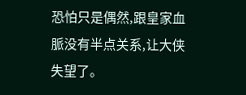恐怕只是偶然,跟皇家血脈没有半点关系,让大侠失望了。